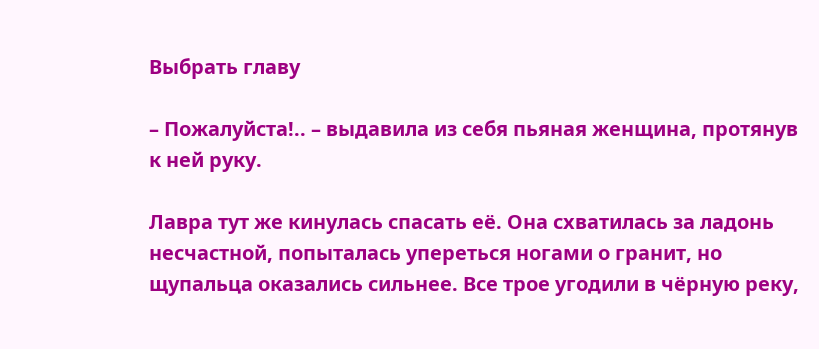Выбрать главу

– Пожалуйста!.. – выдавила из себя пьяная женщина, протянув к ней руку.

Лавра тут же кинулась спасать её. Она схватилась за ладонь несчастной, попыталась упереться ногами о гранит, но щупальца оказались сильнее. Все трое угодили в чёрную реку,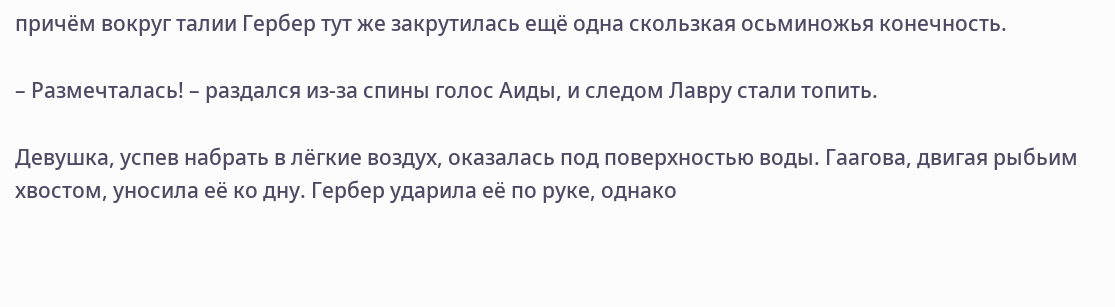причём вокруг талии Гербер тут же закрутилась ещё одна скользкая осьминожья конечность.

– Размечталась! – раздался из-за спины голос Аиды, и следом Лавру стали топить.

Девушка, успев набрать в лёгкие воздух, оказалась под поверхностью воды. Гаагова, двигая рыбьим хвостом, уносила её ко дну. Гербер ударила её по руке, однако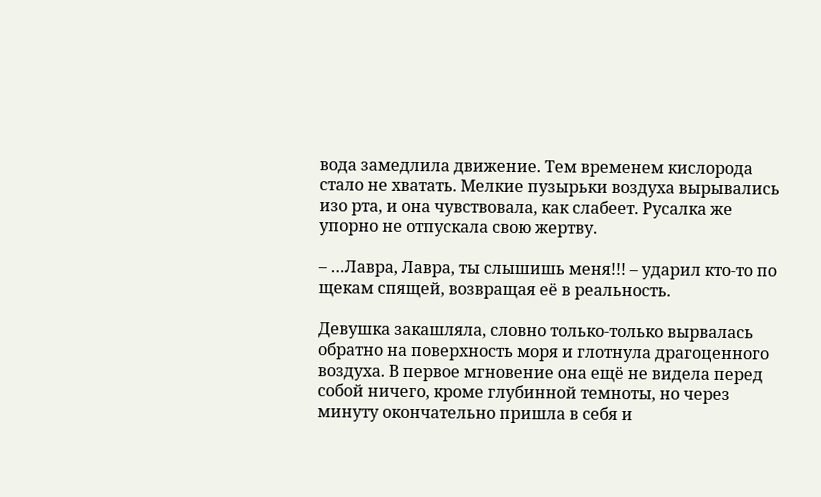вода замедлила движение. Тем временем кислорода стало не хватать. Мелкие пузырьки воздуха вырывались изо рта, и она чувствовала, как слабеет. Русалка же упорно не отпускала свою жертву.

– …Лавра, Лавра, ты слышишь меня!!! – ударил кто-то по щекам спящей, возвращая её в реальность.

Девушка закашляла, словно только-только вырвалась обратно на поверхность моря и глотнула драгоценного воздуха. В первое мгновение она ещё не видела перед собой ничего, кроме глубинной темноты, но через минуту окончательно пришла в себя и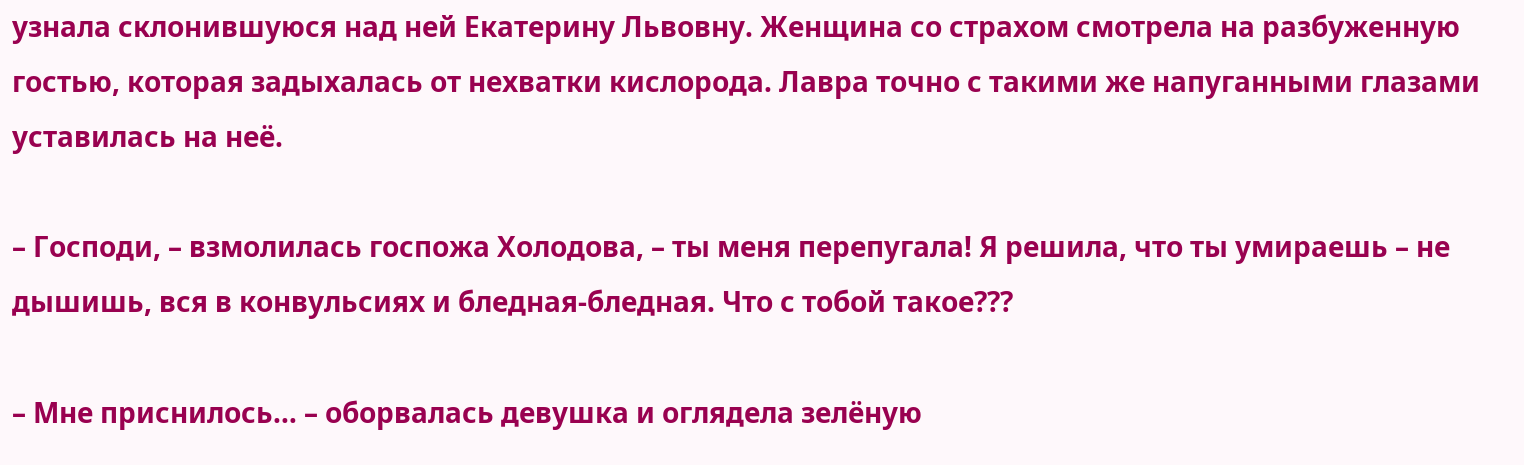узнала склонившуюся над ней Екатерину Львовну. Женщина со страхом смотрела на разбуженную гостью, которая задыхалась от нехватки кислорода. Лавра точно с такими же напуганными глазами уставилась на неё.

– Господи, – взмолилась госпожа Холодова, – ты меня перепугала! Я решила, что ты умираешь – не дышишь, вся в конвульсиях и бледная-бледная. Что с тобой такое???

– Мне приснилось… – оборвалась девушка и оглядела зелёную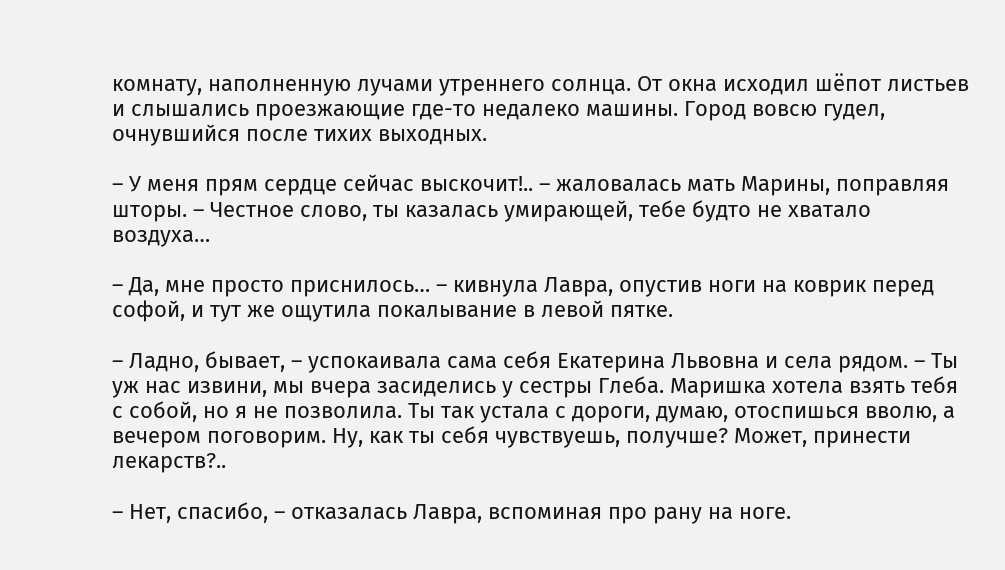комнату, наполненную лучами утреннего солнца. От окна исходил шёпот листьев и слышались проезжающие где-то недалеко машины. Город вовсю гудел, очнувшийся после тихих выходных.

– У меня прям сердце сейчас выскочит!.. – жаловалась мать Марины, поправляя шторы. – Честное слово, ты казалась умирающей, тебе будто не хватало воздуха…

– Да, мне просто приснилось… – кивнула Лавра, опустив ноги на коврик перед софой, и тут же ощутила покалывание в левой пятке.

– Ладно, бывает, – успокаивала сама себя Екатерина Львовна и села рядом. – Ты уж нас извини, мы вчера засиделись у сестры Глеба. Маришка хотела взять тебя с собой, но я не позволила. Ты так устала с дороги, думаю, отоспишься вволю, а вечером поговорим. Ну, как ты себя чувствуешь, получше? Может, принести лекарств?..

– Нет, спасибо, – отказалась Лавра, вспоминая про рану на ноге.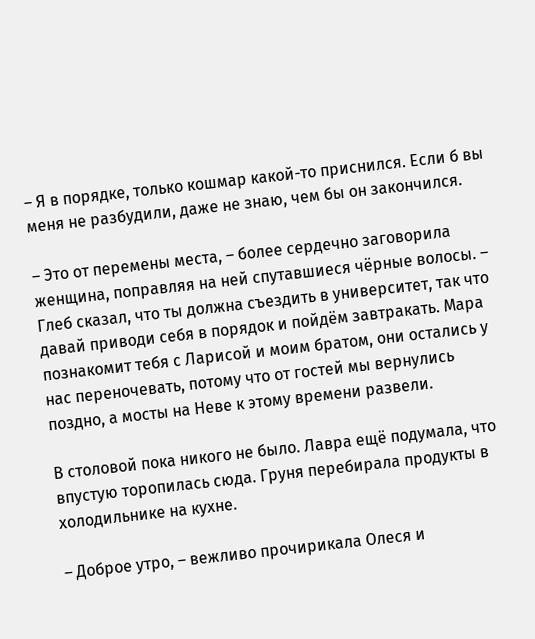– Я в порядке, только кошмар какой-то приснился. Если б вы меня не разбудили, даже не знаю, чем бы он закончился.

– Это от перемены места, – более сердечно заговорила женщина, поправляя на ней спутавшиеся чёрные волосы. – Глеб сказал, что ты должна съездить в университет, так что давай приводи себя в порядок и пойдём завтракать. Мара познакомит тебя с Ларисой и моим братом, они остались у нас переночевать, потому что от гостей мы вернулись поздно, а мосты на Неве к этому времени развели.

В столовой пока никого не было. Лавра ещё подумала, что впустую торопилась сюда. Груня перебирала продукты в холодильнике на кухне.

– Доброе утро, – вежливо прочирикала Олеся и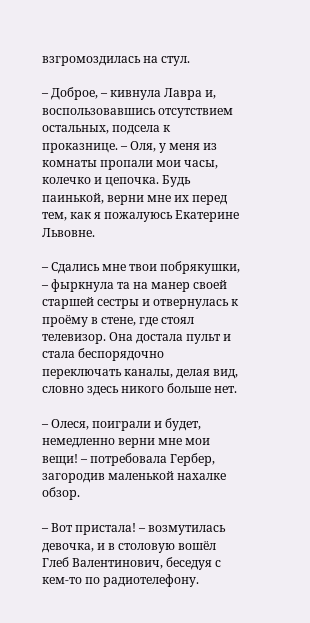взгромоздилась на стул.

– Доброе, – кивнула Лавра и, воспользовавшись отсутствием остальных, подсела к проказнице. – Оля, у меня из комнаты пропали мои часы, колечко и цепочка. Будь паинькой, верни мне их перед тем, как я пожалуюсь Екатерине Львовне.

– Сдались мне твои побрякушки, – фыркнула та на манер своей старшей сестры и отвернулась к проёму в стене, где стоял телевизор. Она достала пульт и стала беспорядочно переключать каналы, делая вид, словно здесь никого больше нет.

– Олеся, поиграли и будет, немедленно верни мне мои вещи! – потребовала Гербер, загородив маленькой нахалке обзор.

– Вот пристала! – возмутилась девочка, и в столовую вошёл Глеб Валентинович, беседуя с кем-то по радиотелефону.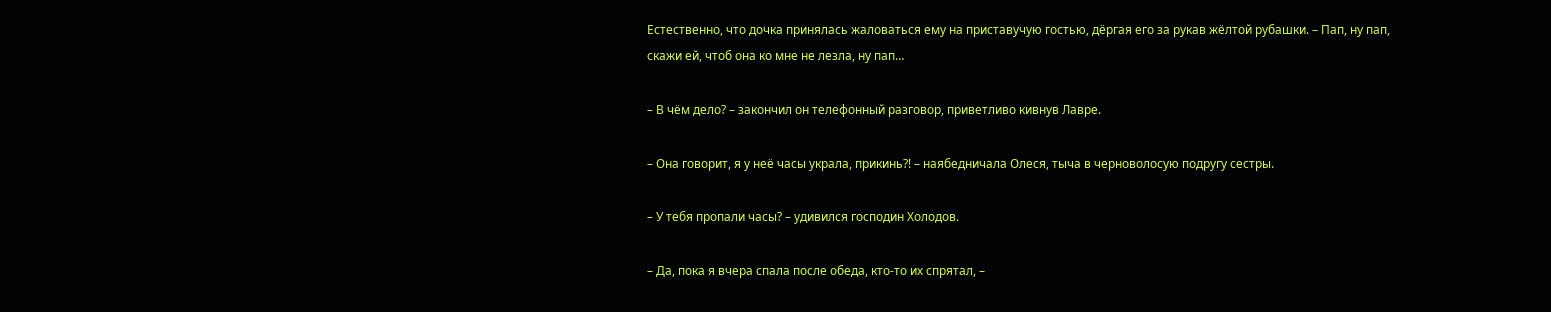Естественно, что дочка принялась жаловаться ему на приставучую гостью, дёргая его за рукав жёлтой рубашки. – Пап, ну пап, скажи ей, чтоб она ко мне не лезла, ну пап…

– В чём дело? – закончил он телефонный разговор, приветливо кивнув Лавре.

– Она говорит, я у неё часы украла, прикинь?! – наябедничала Олеся, тыча в черноволосую подругу сестры.

– У тебя пропали часы? – удивился господин Холодов.

– Да, пока я вчера спала после обеда, кто-то их спрятал, –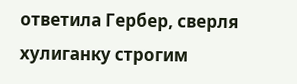ответила Гербер, сверля хулиганку строгим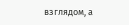взглядом, а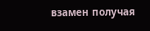взамен получая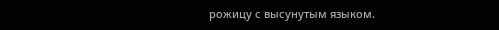рожицу с высунутым языком.